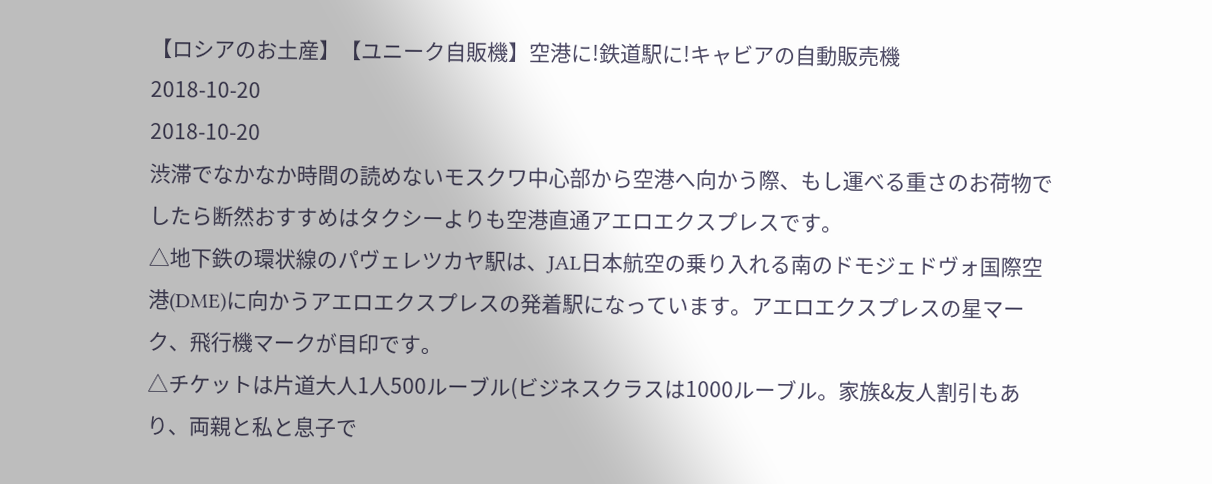【ロシアのお土産】【ユニーク自販機】空港に!鉄道駅に!キャビアの自動販売機
2018-10-20
2018-10-20
渋滞でなかなか時間の読めないモスクワ中心部から空港へ向かう際、もし運べる重さのお荷物でしたら断然おすすめはタクシーよりも空港直通アエロエクスプレスです。
△地下鉄の環状線のパヴェレツカヤ駅は、JAL日本航空の乗り入れる南のドモジェドヴォ国際空港(DME)に向かうアエロエクスプレスの発着駅になっています。アエロエクスプレスの星マーク、飛行機マークが目印です。
△チケットは片道大人1人500ルーブル(ビジネスクラスは1000ルーブル。家族&友人割引もあり、両親と私と息子で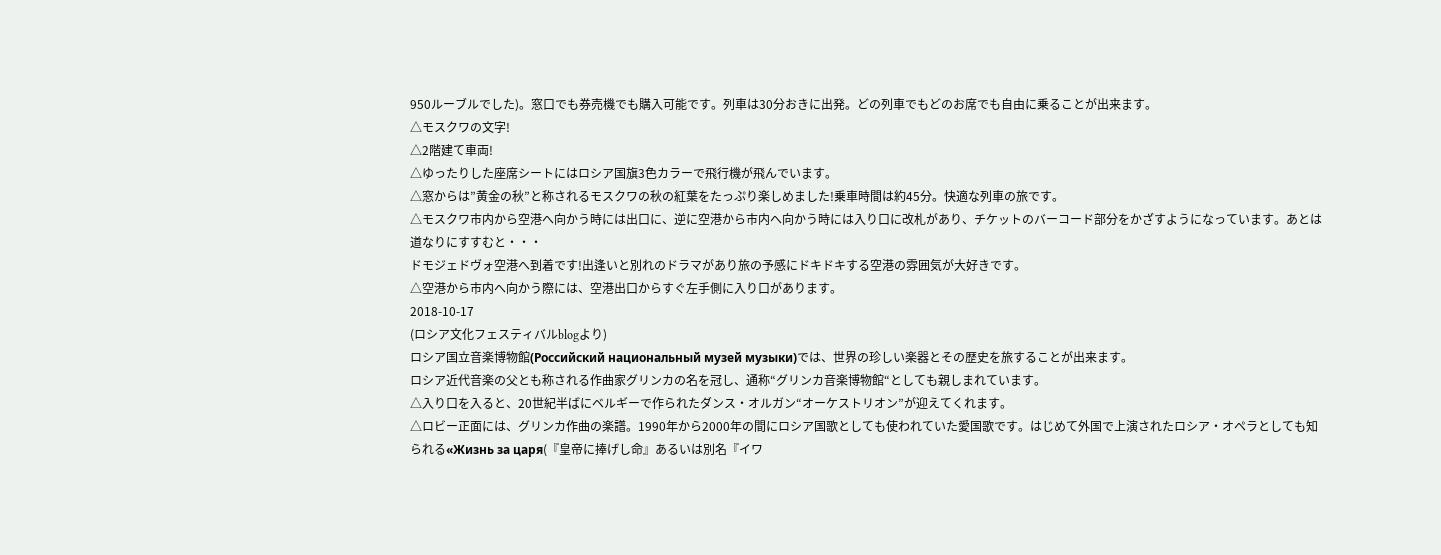950ルーブルでした)。窓口でも券売機でも購入可能です。列車は30分おきに出発。どの列車でもどのお席でも自由に乗ることが出来ます。
△モスクワの文字!
△2階建て車両!
△ゆったりした座席シートにはロシア国旗3色カラーで飛行機が飛んでいます。
△窓からは”黄金の秋”と称されるモスクワの秋の紅葉をたっぷり楽しめました!乗車時間は約45分。快適な列車の旅です。
△モスクワ市内から空港へ向かう時には出口に、逆に空港から市内へ向かう時には入り口に改札があり、チケットのバーコード部分をかざすようになっています。あとは道なりにすすむと・・・
ドモジェドヴォ空港へ到着です!出逢いと別れのドラマがあり旅の予感にドキドキする空港の雰囲気が大好きです。
△空港から市内へ向かう際には、空港出口からすぐ左手側に入り口があります。
2018-10-17
(ロシア文化フェスティバルblogより)
ロシア国立音楽博物館(Российский национальный музей музыки)では、世界の珍しい楽器とその歴史を旅することが出来ます。
ロシア近代音楽の父とも称される作曲家グリンカの名を冠し、通称“グリンカ音楽博物館“としても親しまれています。
△入り口を入ると、20世紀半ばにベルギーで作られたダンス・オルガン“オーケストリオン”が迎えてくれます。
△ロビー正面には、グリンカ作曲の楽譜。1990年から2000年の間にロシア国歌としても使われていた愛国歌です。はじめて外国で上演されたロシア・オペラとしても知られる«Жизнь за царя(『皇帝に捧げし命』あるいは別名『イワ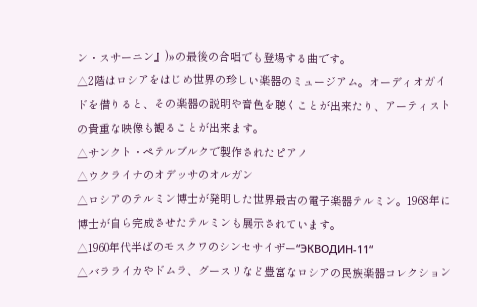ン・スサーニン』)»の最後の合唱でも登場する曲です。
△2階はロシアをはじめ世界の珍しい楽器のミュージアム。オーディオガイドを借りると、その楽器の説明や音色を聴くことが出来たり、アーティストの貴重な映像も観ることが出来ます。
△サンクト・ペテルブルクで製作されたピアノ
△ウクライナのオデッサのオルガン
△ロシアのテルミン博士が発明した世界最古の電子楽器テルミン。1968年に博士が自ら完成させたテルミンも展示されています。
△1960年代半ばのモスクワのシンセサイザー“ЭКВОДИН-11“
△バラライカやドムラ、グースリなど豊富なロシアの民族楽器コレクション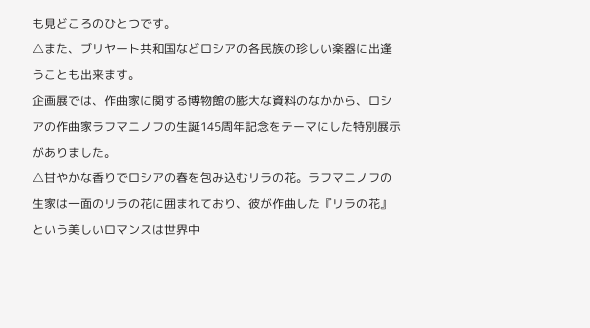も見どころのひとつです。
△また、ブリヤート共和国などロシアの各民族の珍しい楽器に出逢うことも出来ます。
企画展では、作曲家に関する博物館の膨大な資料のなかから、ロシアの作曲家ラフマニノフの生誕145周年記念をテーマにした特別展示がありました。
△甘やかな香りでロシアの春を包み込むリラの花。ラフマニノフの生家は一面のリラの花に囲まれており、彼が作曲した『リラの花』という美しいロマンスは世界中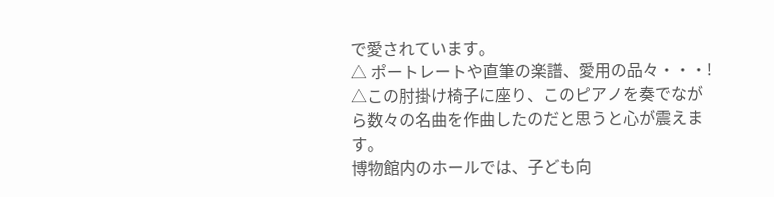で愛されています。
△ ポートレートや直筆の楽譜、愛用の品々・・・!
△この肘掛け椅子に座り、このピアノを奏でながら数々の名曲を作曲したのだと思うと心が震えます。
博物館内のホールでは、子ども向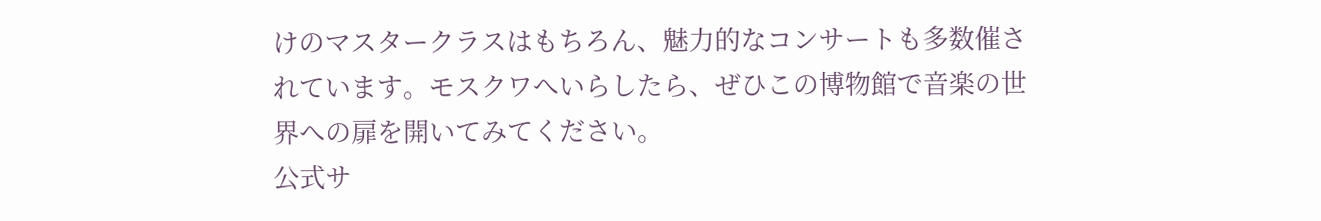けのマスタークラスはもちろん、魅力的なコンサートも多数催されています。モスクワへいらしたら、ぜひこの博物館で音楽の世界への扉を開いてみてください。
公式サ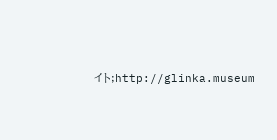イト;http://glinka.museum